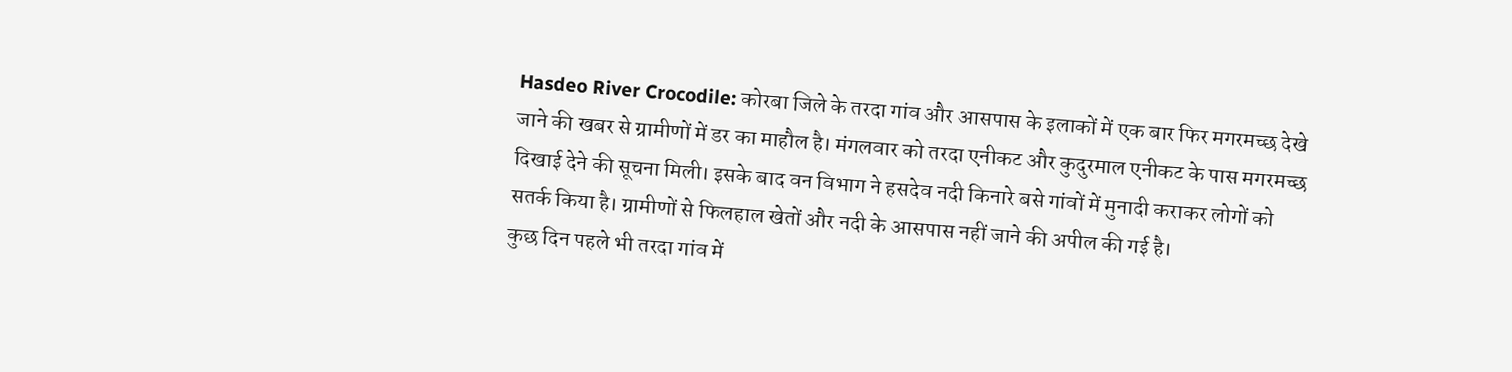Hasdeo River Crocodile: कोरबा जिले के तरदा गांव और आसपास के इलाकों में एक बार फिर मगरमच्छ देखे जाने की खबर से ग्रामीणों में डर का माहौल है। मंगलवार को तरदा एनीकट और कुदुरमाल एनीकट के पास मगरमच्छ दिखाई देने की सूचना मिली। इसके बाद वन विभाग ने हसदेव नदी किनारे बसे गांवों में मुनादी कराकर लोगों को सतर्क किया है। ग्रामीणों से फिलहाल खेतों और नदी के आसपास नहीं जाने की अपील की गई है।
कुछ दिन पहले भी तरदा गांव में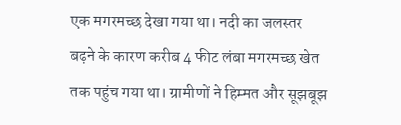एक मगरमच्छ देखा गया था। नदी का जलस्तर बढ़ने के कारण करीब 4 फीट लंबा मगरमच्छ खेत तक पहुंच गया था। ग्रामीणों ने हिम्मत और सूझबूझ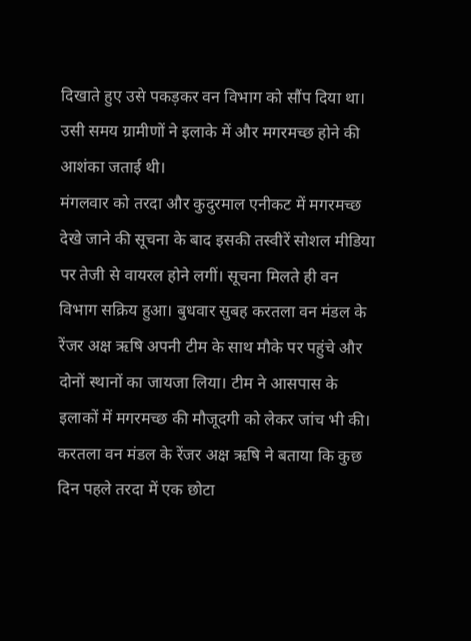दिखाते हुए उसे पकड़कर वन विभाग को सौंप दिया था। उसी समय ग्रामीणों ने इलाके में और मगरमच्छ होने की आशंका जताई थी।
मंगलवार को तरदा और कुदुरमाल एनीकट में मगरमच्छ देखे जाने की सूचना के बाद इसकी तस्वीरें सोशल मीडिया पर तेजी से वायरल होने लगीं। सूचना मिलते ही वन विभाग सक्रिय हुआ। बुधवार सुबह करतला वन मंडल के रेंजर अक्ष ऋषि अपनी टीम के साथ मौके पर पहुंचे और दोनों स्थानों का जायजा लिया। टीम ने आसपास के इलाकों में मगरमच्छ की मौजूदगी को लेकर जांच भी की।
करतला वन मंडल के रेंजर अक्ष ऋषि ने बताया कि कुछ दिन पहले तरदा में एक छोटा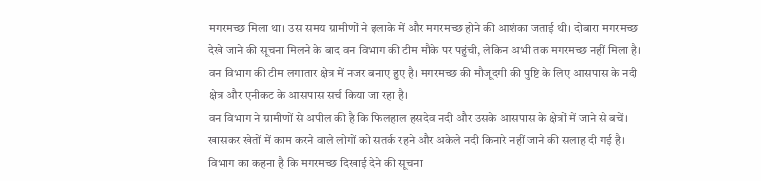मगरमच्छ मिला था। उस समय ग्रामीणों ने इलाके में और मगरमच्छ होने की आशंका जताई थी। दोबारा मगरमच्छ देखे जाने की सूचना मिलने के बाद वन विभाग की टीम मौके पर पहुंची, लेकिन अभी तक मगरमच्छ नहीं मिला है। वन विभाग की टीम लगातार क्षेत्र में नजर बनाए हुए है। मगरमच्छ की मौजूदगी की पुष्टि के लिए आसपास के नदी क्षेत्र और एनीकट के आसपास सर्च किया जा रहा है।
वन विभाग ने ग्रामीणों से अपील की है कि फिलहाल हसदेव नदी और उसके आसपास के क्षेत्रों में जाने से बचें। खासकर खेतों में काम करने वाले लोगों को सतर्क रहने और अकेले नदी किनारे नहीं जाने की सलाह दी गई है। विभाग का कहना है कि मगरमच्छ दिखाई देने की सूचना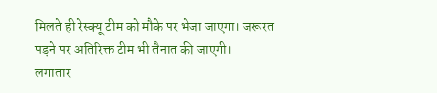मिलते ही रेस्क्यू टीम को मौके पर भेजा जाएगा। जरूरत पड़ने पर अतिरिक्त टीम भी तैनात की जाएगी।
लगातार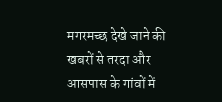मगरमच्छ देखे जाने की खबरों से तरदा और आसपास के गांवों में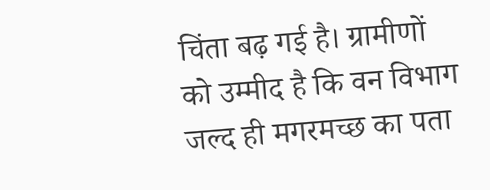चिंता बढ़ गई है। ग्रामीणों को उम्मीद है कि वन विभाग जल्द ही मगरमच्छ का पता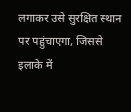लगाकर उसे सुरक्षित स्थान पर पहुंचाएगा, जिससे इलाके में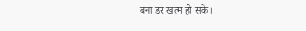बना डर खत्म हो सके।